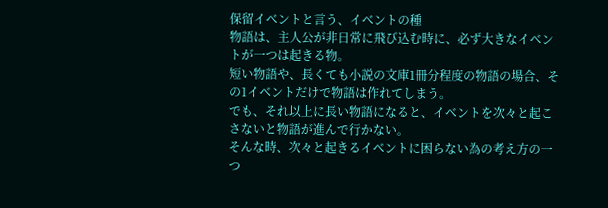保留イベントと言う、イベントの種
物語は、主人公が非日常に飛び込む時に、必ず大きなイベントが一つは起きる物。
短い物語や、長くても小説の文庫1冊分程度の物語の場合、その1イベントだけで物語は作れてしまう。
でも、それ以上に長い物語になると、イベントを次々と起こさないと物語が進んで行かない。
そんな時、次々と起きるイベントに困らない為の考え方の一つ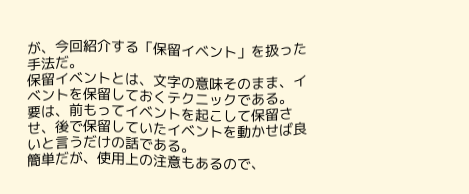が、今回紹介する「保留イベント」を扱った手法だ。
保留イベントとは、文字の意味そのまま、イベントを保留しておくテクニックである。
要は、前もってイベントを起こして保留させ、後で保留していたイベントを動かせば良いと言うだけの話である。
簡単だが、使用上の注意もあるので、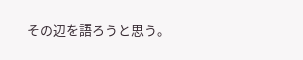その辺を語ろうと思う。